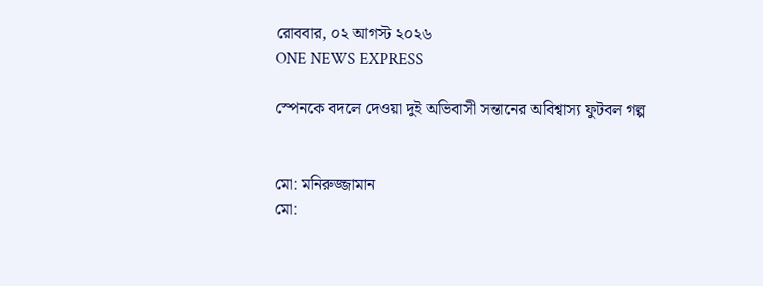রোববার, ০২ আগস্ট ২০২৬
ONE NEWS EXPRESS

স্পেনকে বদলে দেওয়া দুই অভিবাসী সন্তানের অবিশ্বাস্য ফুটবল গল্প


মো: মনিরুজ্জামান
মো: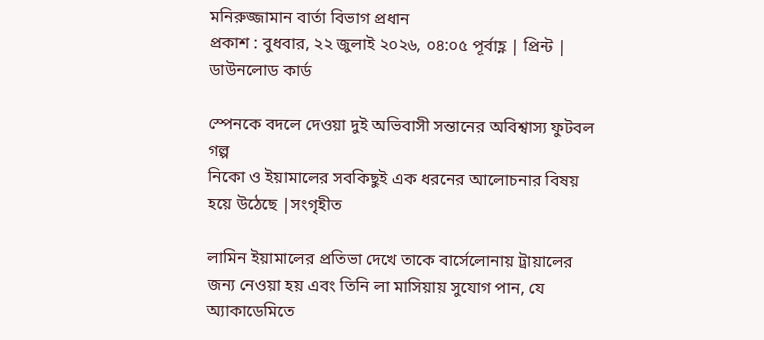মনিরুজ্জামান বার্তা বিভাগ প্রধান
প্রকাশ : বুধবার, ২২ জুলাই ২০২৬, ০৪:০৫ পূর্বাহ্ণ | প্রিন্ট | ডাউনলোড কার্ড

স্পেনকে বদলে দেওয়া দুই অভিবাসী সন্তানের অবিশ্বাস্য ফুটবল গল্প
নিকো ও ইয়ামালের সবকিছুই এক ধরনের আলোচনার বিষয় হয়ে উঠেছে |সংগৃহীত

লামিন ইয়ামালের প্রতিভা দেখে তাকে বার্সেলোনায় ট্রায়ালের জন্য নেওয়া হয় এবং তিনি লা মাসিয়ায় সুযোগ পান, যে অ্যাকাডেমিতে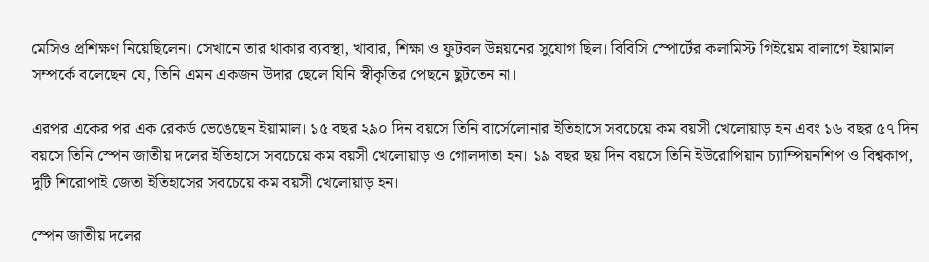মেসিও প্রশিক্ষণ নিয়েছিলেন। সেখানে তার থাকার ব্যবস্থা, খাবার, শিক্ষা ও ফুটবল উন্নয়নের সুযোগ ছিল। বিবিসি স্পোর্টের কলামিস্ট গিইয়েম বালাগে ইয়ামাল সম্পর্কে বলেছেন যে, তিনি এমন একজন উদার ছেলে যিনি স্বীকৃতির পেছনে ছুটতেন না।

এরপর একের পর এক রেকর্ড ভেঙেছেন ইয়ামাল। ১৫ বছর ২৯০ দিন বয়সে তিনি বার্সেলোনার ইতিহাসে সবচেয়ে কম বয়সী খেলোয়াড় হন এবং ১৬ বছর ৫৭ দিন বয়সে তিনি স্পেন জাতীয় দলের ইতিহাসে সবচেয়ে কম বয়সী খেলোয়াড় ও গোলদাতা হন। ১৯ বছর ছয় দিন বয়সে তিনি ইউরোপিয়ান চ্যাম্পিয়নশিপ ও বিশ্বকাপ, দুটি শিরোপাই জেতা ইতিহাসের সবচেয়ে কম বয়সী খেলোয়াড় হন।

স্পেন জাতীয় দলের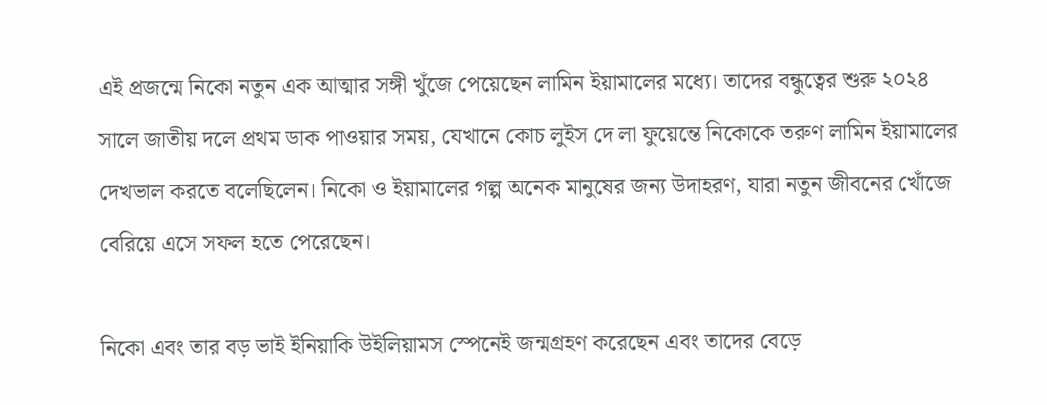এই প্রজন্মে নিকো নতুন এক আত্মার সঙ্গী খুঁজে পেয়েছেন লামিন ইয়ামালের মধ্যে। তাদের বন্ধুত্বের শুরু ২০২৪ সালে জাতীয় দলে প্রথম ডাক পাওয়ার সময়, যেখানে কোচ লুইস দে লা ফুয়েন্তে নিকোকে তরুণ লামিন ইয়ামালের দেখভাল করতে বলেছিলেন। নিকো ও ইয়ামালের গল্প অনেক মানুষের জন্য উদাহরণ, যারা নতুন জীবনের খোঁজে বেরিয়ে এসে সফল হতে পেরেছেন।

নিকো এবং তার বড় ভাই ইনিয়াকি উইলিয়ামস স্পেনেই জন্মগ্রহণ করেছেন এবং তাদের বেড়ে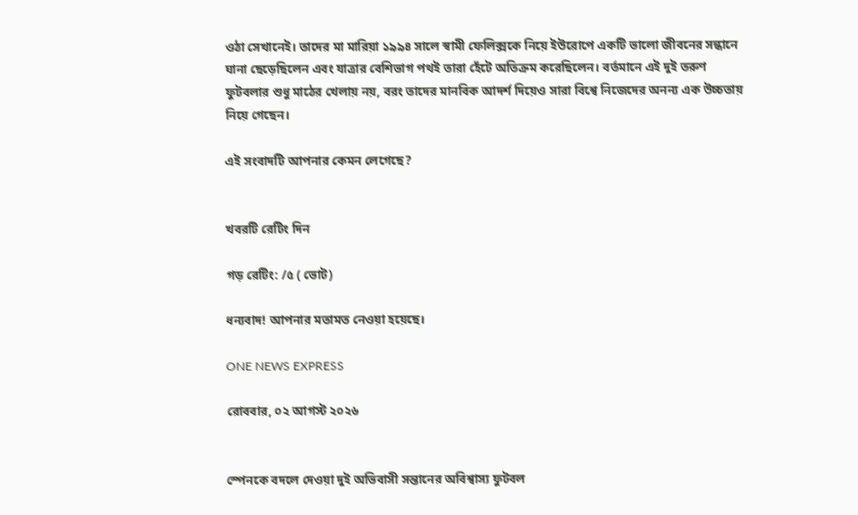ওঠা সেখানেই। তাদের মা মারিয়া ১৯৯৪ সালে স্বামী ফেলিক্সকে নিয়ে ইউরোপে একটি ভালো জীবনের সন্ধানে ঘানা ছেড়েছিলেন এবং যাত্রার বেশিভাগ পথই তারা হেঁটে অতিক্রম করেছিলেন। বর্তমানে এই দুই তরুণ ফুটবলার শুধু মাঠের খেলায় নয়, বরং তাদের মানবিক আদর্শ দিয়েও সারা বিশ্বে নিজেদের অনন্য এক উচ্চতায় নিয়ে গেছেন।

এই সংবাদটি আপনার কেমন লেগেছে?


খবরটি রেটিং দিন

গড় রেটিং: /৫ ( ভোট)

ধন্যবাদ! আপনার মতামত নেওয়া হয়েছে।

ONE NEWS EXPRESS

রোববার, ০২ আগস্ট ২০২৬


স্পেনকে বদলে দেওয়া দুই অভিবাসী সন্তানের অবিশ্বাস্য ফুটবল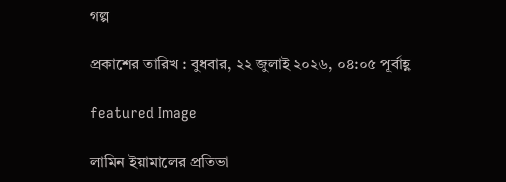গল্প

প্রকাশের তারিখ : বুধবার, ২২ জুলাই ২০২৬, ০৪:০৫ পূর্বাহ্ণ

featured Image

লামিন ইয়ামালের প্রতিভা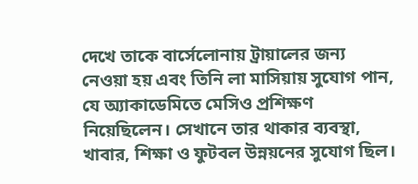দেখে তাকে বার্সেলোনায় ট্রায়ালের জন্য নেওয়া হয় এবং তিনি লা মাসিয়ায় সুযোগ পান, যে অ্যাকাডেমিতে মেসিও প্রশিক্ষণ নিয়েছিলেন। সেখানে তার থাকার ব্যবস্থা, খাবার, শিক্ষা ও ফুটবল উন্নয়নের সুযোগ ছিল।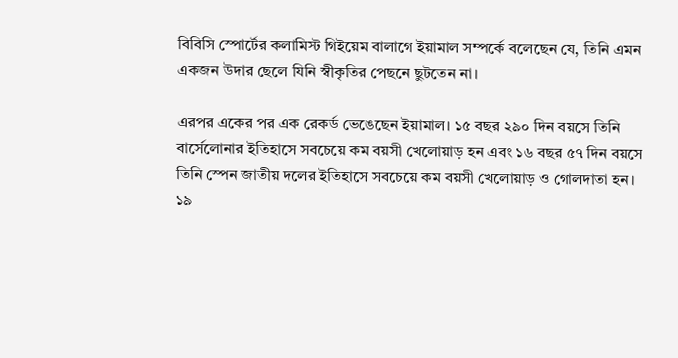বিবিসি স্পোর্টের কলামিস্ট গিইয়েম বালাগে ইয়ামাল সম্পর্কে বলেছেন যে, তিনি এমন একজন উদার ছেলে যিনি স্বীকৃতির পেছনে ছুটতেন না।

এরপর একের পর এক রেকর্ড ভেঙেছেন ইয়ামাল। ১৫ বছর ২৯০ দিন বয়সে তিনি বার্সেলোনার ইতিহাসে সবচেয়ে কম বয়সী খেলোয়াড় হন এবং ১৬ বছর ৫৭ দিন বয়সে তিনি স্পেন জাতীয় দলের ইতিহাসে সবচেয়ে কম বয়সী খেলোয়াড় ও গোলদাতা হন। ১৯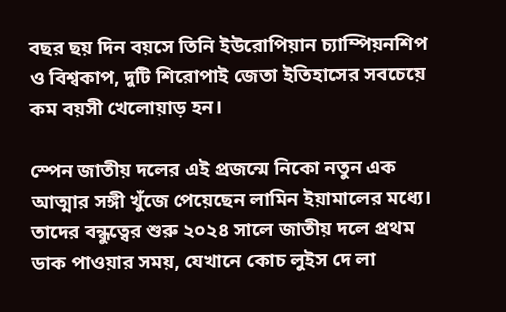বছর ছয় দিন বয়সে তিনি ইউরোপিয়ান চ্যাম্পিয়নশিপ ও বিশ্বকাপ, দুটি শিরোপাই জেতা ইতিহাসের সবচেয়ে কম বয়সী খেলোয়াড় হন।

স্পেন জাতীয় দলের এই প্রজন্মে নিকো নতুন এক আত্মার সঙ্গী খুঁজে পেয়েছেন লামিন ইয়ামালের মধ্যে। তাদের বন্ধুত্বের শুরু ২০২৪ সালে জাতীয় দলে প্রথম ডাক পাওয়ার সময়, যেখানে কোচ লুইস দে লা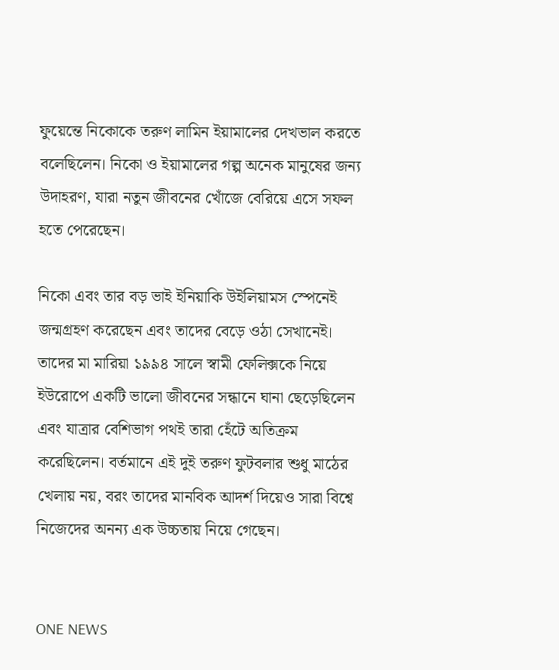ফুয়েন্তে নিকোকে তরুণ লামিন ইয়ামালের দেখভাল করতে বলেছিলেন। নিকো ও ইয়ামালের গল্প অনেক মানুষের জন্য উদাহরণ, যারা নতুন জীবনের খোঁজে বেরিয়ে এসে সফল হতে পেরেছেন।

নিকো এবং তার বড় ভাই ইনিয়াকি উইলিয়ামস স্পেনেই জন্মগ্রহণ করেছেন এবং তাদের বেড়ে ওঠা সেখানেই। তাদের মা মারিয়া ১৯৯৪ সালে স্বামী ফেলিক্সকে নিয়ে ইউরোপে একটি ভালো জীবনের সন্ধানে ঘানা ছেড়েছিলেন এবং যাত্রার বেশিভাগ পথই তারা হেঁটে অতিক্রম করেছিলেন। বর্তমানে এই দুই তরুণ ফুটবলার শুধু মাঠের খেলায় নয়, বরং তাদের মানবিক আদর্শ দিয়েও সারা বিশ্বে নিজেদের অনন্য এক উচ্চতায় নিয়ে গেছেন।


ONE NEWS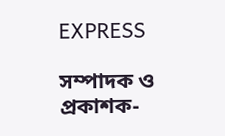EXPRESS

সম্পাদক ও প্রকাশক-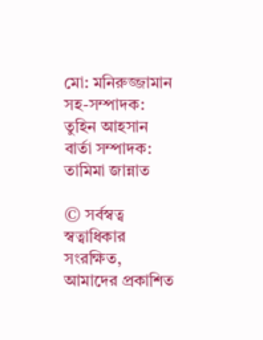মো: মনিরুজ্জামান
সহ-সম্পাদক: তুহিন আহসান
বার্তা সম্পাদক: তামিমা জান্নাত

© সর্বস্বত্ব স্বত্বাধিকার সংরক্ষিত, আমাদের প্রকাশিত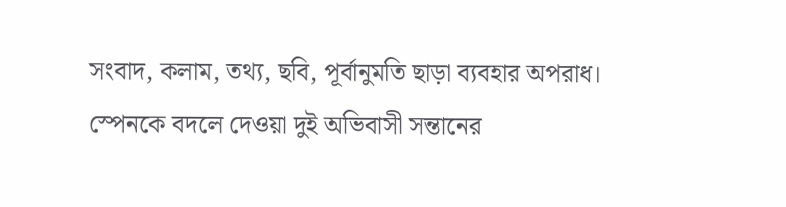সংবাদ, কলাম, তথ্য, ছবি, পূর্বানুমতি ছাড়া ব্যবহার অপরাধ।
স্পেনকে বদলে দেওয়া দুই অভিবাসী সন্তানের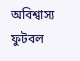অবিশ্বাস্য ফুটবল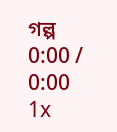গল্প
0:00 / 0:00
1x